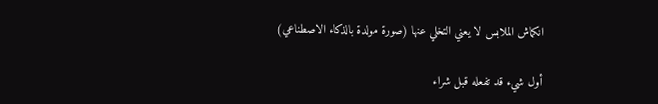انكماش الملابس لا يعني التخلي عنها (صورة مولدة بالذكاء الاصطناعي)

أول شيء قد تفعله قبل شراء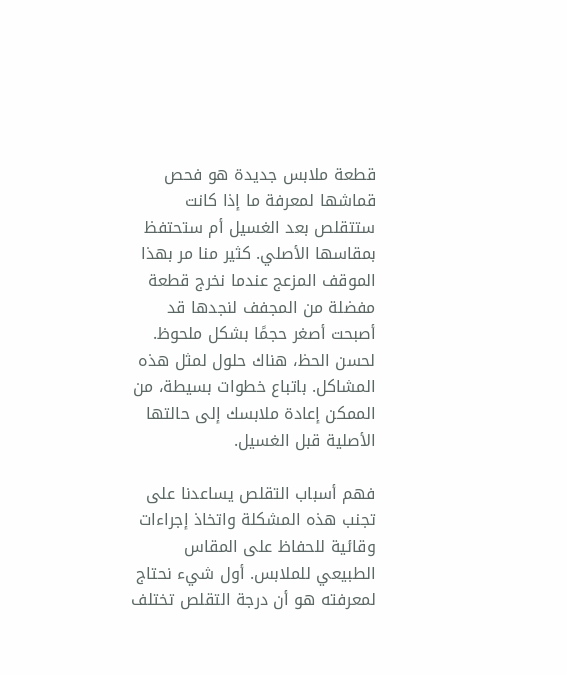قطعة ملابس جديدة هو فحص قماشها لمعرفة ما إذا كانت ستتقلص بعد الغسيل أم ستحتفظ بمقاسها الأصلي. كثير منا مر بهذا الموقف المزعج عندما نخرج قطعة مفضلة من المجفف لنجدها قد أصبحت أصغر حجمًا بشكل ملحوظ. لحسن الحظ، هناك حلول لمثل هذه المشاكل. باتباع خطوات بسيطة، من الممكن إعادة ملابسك إلى حالتها الأصلية قبل الغسيل.

فهم أسباب التقلص يساعدنا على تجنب هذه المشكلة واتخاذ إجراءات وقائية للحفاظ على المقاس الطبيعي للملابس. أول شيء نحتاج لمعرفته هو أن درجة التقلص تختلف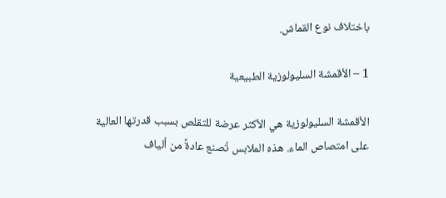باختلاف نوع القماش.

1 – الأقمشة السليولوزية الطبيعية

الأقمشة السليولوزية هي الأكثر عرضة للتقلص بسبب قدرتها العالية على امتصاص الماء. هذه الملابس تُصنع عادةً من ألياف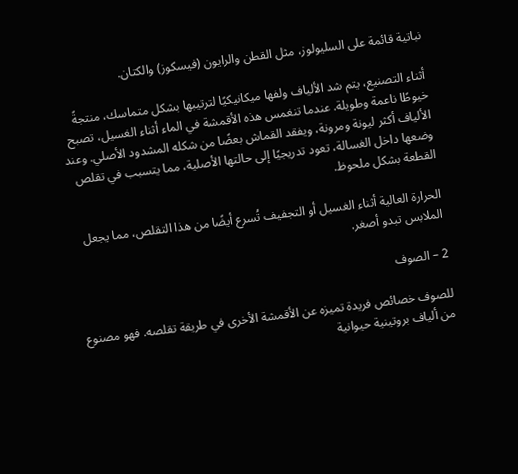نباتية قائمة على السليولوز، مثل القطن والرايون (فيسكوز) والكتان.

أثناء التصنيع، يتم شد الألياف ولفها ميكانيكيًا لترتيبها بشكل متماسك، منتجةً خيوطًا ناعمة وطويلة. عندما تنغمس هذه الأقمشة في الماء أثناء الغسيل، تصبح الألياف أكثر ليونة ومرونة، ويفقد القماش بعضًا من شكله المشدود الأصلي. وعند وضعها داخل الغسالة، تعود تدريجيًا إلى حالتها الأصلية، مما يتسبب في تقلص القطعة بشكل ملحوظ.

الحرارة العالية أثناء الغسيل أو التجفيف تُسرع أيضًا من هذا التقلص، مما يجعل الملابس تبدو أصغر.

2 – الصوف

للصوف خصائص فريدة تميزه عن الأقمشة الأخرى في طريقة تقلصه. فهو مصنوع من ألياف بروتينية حيوانية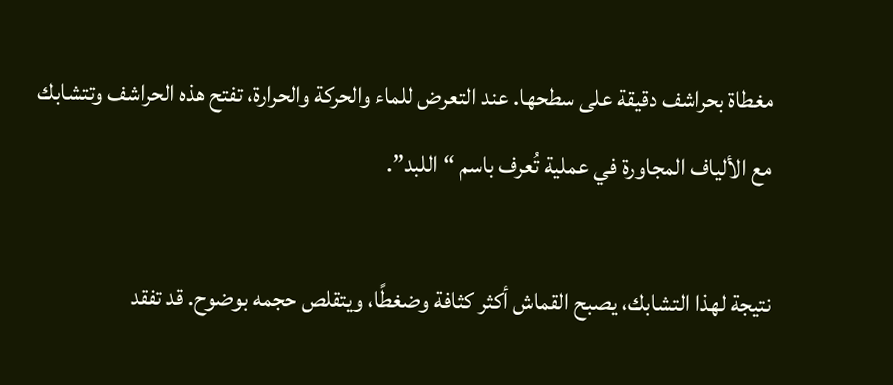مغطاة بحراشف دقيقة على سطحها. عند التعرض للماء والحركة والحرارة، تفتح هذه الحراشف وتتشابك مع الألياف المجاورة في عملية تُعرف باسم “اللبد”.

نتيجة لهذا التشابك، يصبح القماش أكثر كثافة وضغطًا، ويتقلص حجمه بوضوح. قد تفقد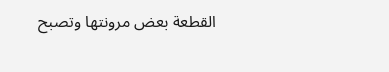القطعة بعض مرونتها وتصبح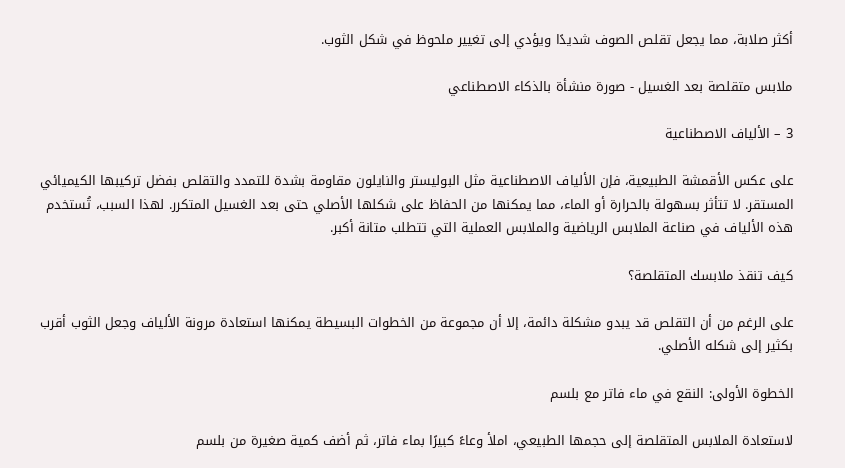أكثر صلابة، مما يجعل تقلص الصوف شديدًا ويؤدي إلى تغيير ملحوظ في شكل الثوب.

ملابس متقلصة بعد الغسيل - صورة منشأة بالذكاء الاصطناعي

3 – الألياف الاصطناعية

على عكس الأقمشة الطبيعية، فإن الألياف الاصطناعية مثل البوليستر والنايلون مقاومة بشدة للتمدد والتقلص بفضل تركيبها الكيميائي المستقر. لا تتأثر بسهولة بالحرارة أو الماء، مما يمكنها من الحفاظ على شكلها الأصلي حتى بعد الغسيل المتكرر. لهذا السبب، تُستخدم هذه الألياف في صناعة الملابس الرياضية والملابس العملية التي تتطلب متانة أكبر.

كيف تنقذ ملابسك المتقلصة؟

على الرغم من أن التقلص قد يبدو مشكلة دائمة، إلا أن مجموعة من الخطوات البسيطة يمكنها استعادة مرونة الألياف وجعل الثوب أقرب بكثير إلى شكله الأصلي.

الخطوة الأولى: النقع في ماء فاتر مع بلسم

لاستعادة الملابس المتقلصة إلى حجمها الطبيعي، املأ وعاءً كبيرًا بماء فاتر، ثم أضف كمية صغيرة من بلسم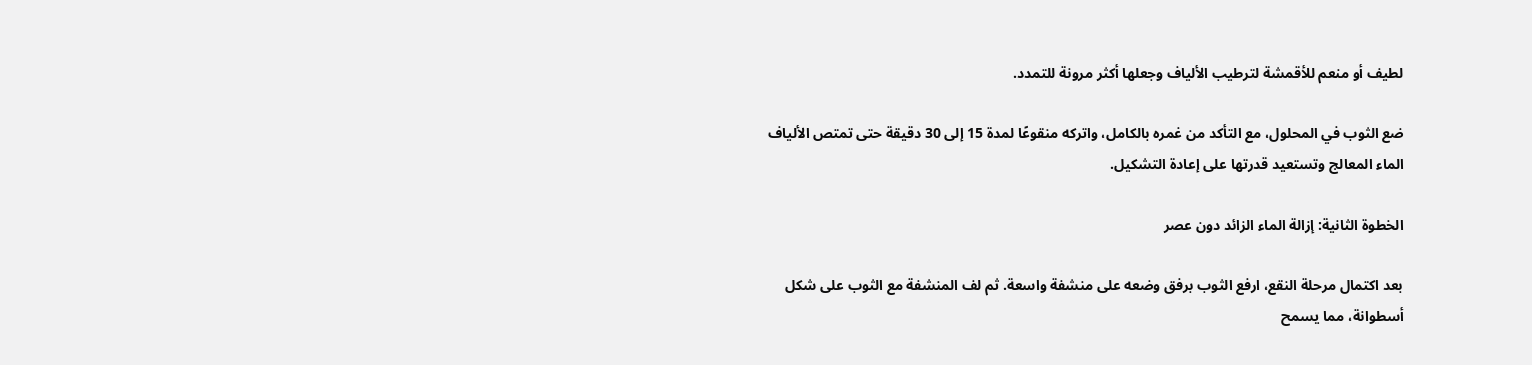لطيف أو منعم للأقمشة لترطيب الألياف وجعلها أكثر مرونة للتمدد.

ضع الثوب في المحلول، مع التأكد من غمره بالكامل، واتركه منقوعًا لمدة 15 إلى 30 دقيقة حتى تمتص الألياف الماء المعالج وتستعيد قدرتها على إعادة التشكيل.

الخطوة الثانية: إزالة الماء الزائد دون عصر

بعد اكتمال مرحلة النقع، ارفع الثوب برفق وضعه على منشفة واسعة. ثم لف المنشفة مع الثوب على شكل أسطوانة، مما يسمح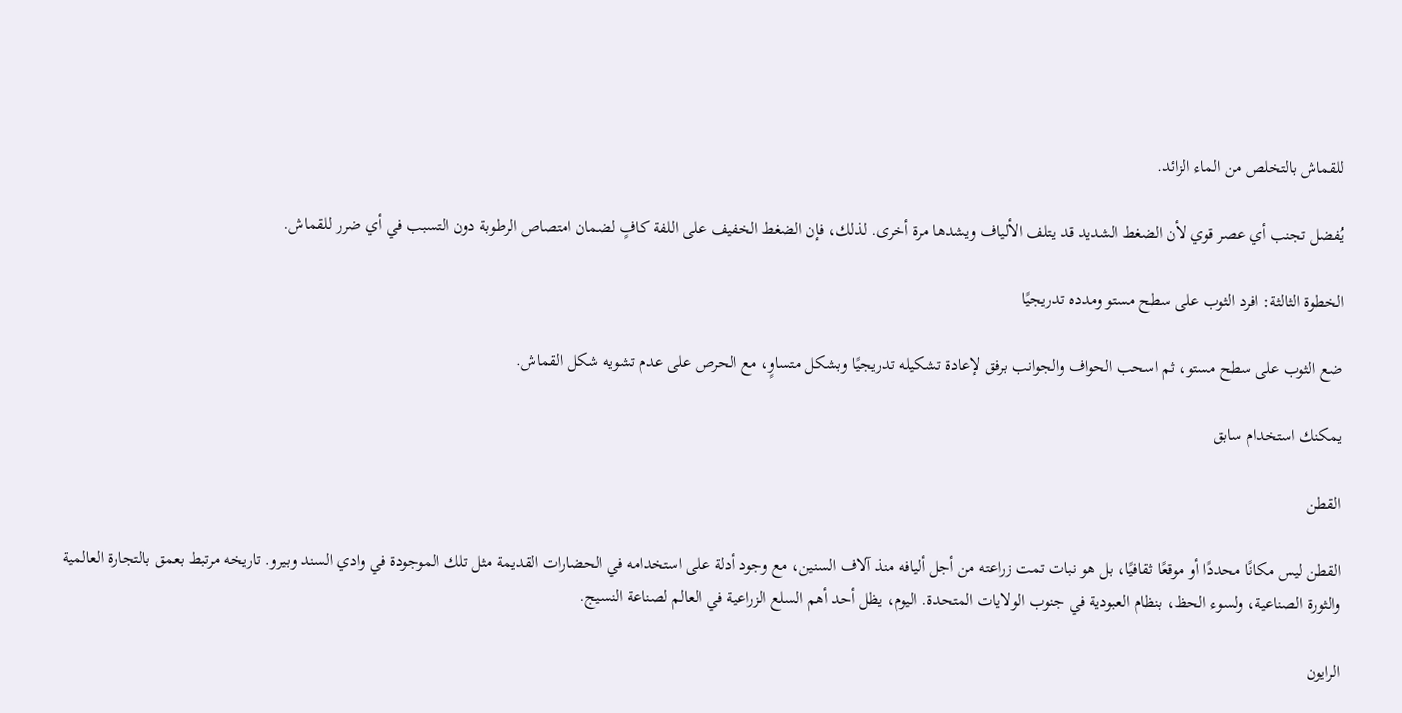للقماش بالتخلص من الماء الزائد.

يُفضل تجنب أي عصر قوي لأن الضغط الشديد قد يتلف الألياف ويشدها مرة أخرى. لذلك، فإن الضغط الخفيف على اللفة كافٍ لضمان امتصاص الرطوبة دون التسبب في أي ضرر للقماش.

الخطوة الثالثة: افرد الثوب على سطح مستو ومدده تدريجيًا

ضع الثوب على سطح مستو، ثم اسحب الحواف والجوانب برفق لإعادة تشكيله تدريجيًا وبشكل متساوٍ، مع الحرص على عدم تشويه شكل القماش.

يمكنك استخدام سابق

القطن

القطن ليس مكانًا محددًا أو موقعًا ثقافيًا، بل هو نبات تمت زراعته من أجل أليافه منذ آلاف السنين، مع وجود أدلة على استخدامه في الحضارات القديمة مثل تلك الموجودة في وادي السند وبيرو. تاريخه مرتبط بعمق بالتجارة العالمية والثورة الصناعية، ولسوء الحظ، بنظام العبودية في جنوب الولايات المتحدة. اليوم، يظل أحد أهم السلع الزراعية في العالم لصناعة النسيج.

الرايون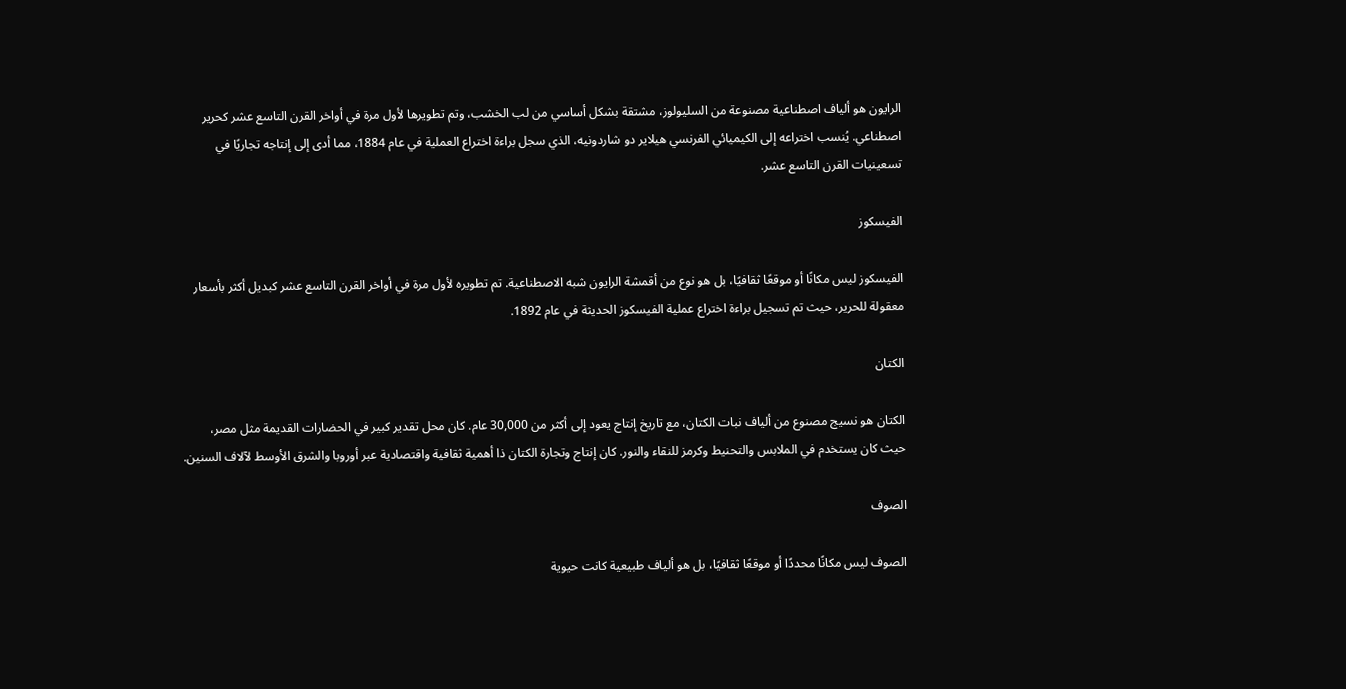الرايون هو ألياف اصطناعية مصنوعة من السليولوز، مشتقة بشكل أساسي من لب الخشب، وتم تطويرها لأول مرة في أواخر القرن التاسع عشر كحرير اصطناعي. يُنسب اختراعه إلى الكيميائي الفرنسي هيلاير دو شاردونيه، الذي سجل براءة اختراع العملية في عام 1884، مما أدى إلى إنتاجه تجاريًا في تسعينيات القرن التاسع عشر.

الفيسكوز

الفيسكوز ليس مكانًا أو موقعًا ثقافيًا، بل هو نوع من أقمشة الرايون شبه الاصطناعية. تم تطويره لأول مرة في أواخر القرن التاسع عشر كبديل أكثر بأسعار معقولة للحرير، حيث تم تسجيل براءة اختراع عملية الفيسكوز الحديثة في عام 1892.

الكتان

الكتان هو نسيج مصنوع من ألياف نبات الكتان، مع تاريخ إنتاج يعود إلى أكثر من 30,000 عام. كان محل تقدير كبير في الحضارات القديمة مثل مصر، حيث كان يستخدم في الملابس والتحنيط وكرمز للنقاء والنور. كان إنتاج وتجارة الكتان ذا أهمية ثقافية واقتصادية عبر أوروبا والشرق الأوسط لآلاف السنين.

الصوف

الصوف ليس مكانًا محددًا أو موقعًا ثقافيًا، بل هو ألياف طبيعية كانت حيوية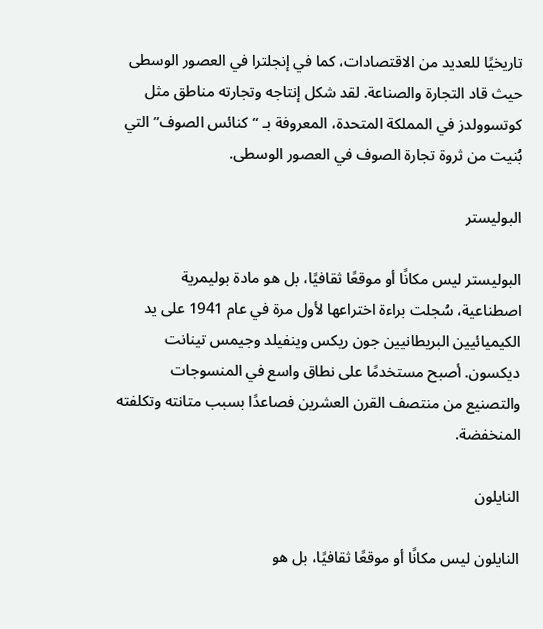تاريخيًا للعديد من الاقتصادات، كما في إنجلترا في العصور الوسطى حيث قاد التجارة والصناعة. لقد شكل إنتاجه وتجارته مناطق مثل كوتسوولدز في المملكة المتحدة، المعروفة بـ “كنائس الصوف” التي بُنيت من ثروة تجارة الصوف في العصور الوسطى.

البوليستر

البوليستر ليس مكانًا أو موقعًا ثقافيًا، بل هو مادة بوليمرية اصطناعية، سُجلت براءة اختراعها لأول مرة في عام 1941 على يد الكيميائيين البريطانيين جون ريكس وينفيلد وجيمس تينانت ديكسون. أصبح مستخدمًا على نطاق واسع في المنسوجات والتصنيع من منتصف القرن العشرين فصاعدًا بسبب متانته وتكلفته المنخفضة.

النايلون

النايلون ليس مكانًا أو موقعًا ثقافيًا، بل هو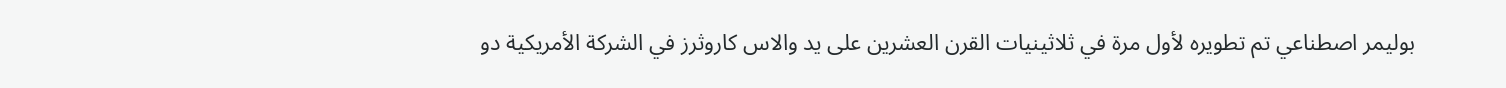بوليمر اصطناعي تم تطويره لأول مرة في ثلاثينيات القرن العشرين على يد والاس كاروثرز في الشركة الأمريكية دو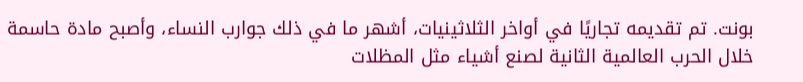بونت. تم تقديمه تجاريًا في أواخر الثلاثينيات، أشهر ما في ذلك جوارب النساء، وأصبح مادة حاسمة خلال الحرب العالمية الثانية لصنع أشياء مثل المظلات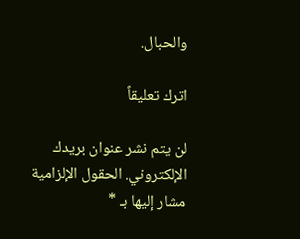والحبال.

اترك تعليقاً

لن يتم نشر عنوان بريدك الإلكتروني. الحقول الإلزامية مشار إليها بـ *